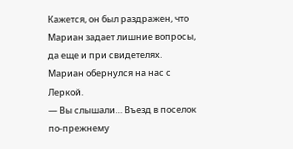Кажется, он был раздражен, что Мариан задает лишние вопросы, да еще и при свидетелях.
Мариан обернулся на нас с Леркой.
— Вы слышали… Въезд в поселок по-прежнему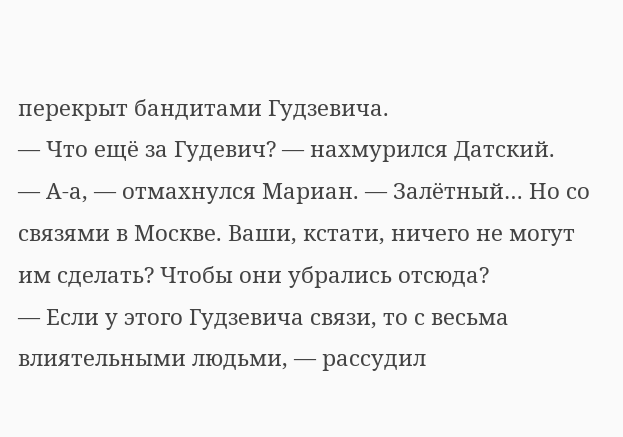перекрыт бандитами Гудзевича.
— Что ещё за Гудевич? — нахмурился Датский.
— А-а, — отмахнулся Мариан. — Залётный… Но со связями в Москве. Ваши, кстати, ничего не могут им сделать? Чтобы они убрались отсюда?
— Если у этого Гудзевича связи, то с весьма влиятельными людьми, — рассудил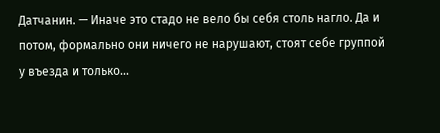Датчанин. — Иначе это стадо не вело бы себя столь нагло. Да и потом, формально они ничего не нарушают, стоят себе группой у въезда и только…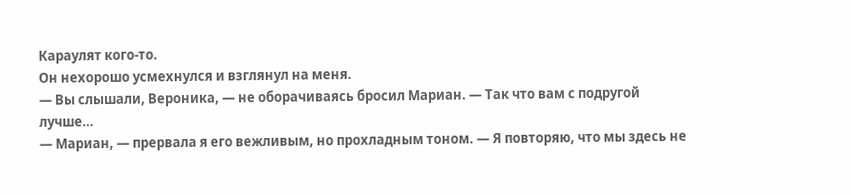Караулят кого-то.
Он нехорошо усмехнулся и взглянул на меня.
— Вы слышали, Вероника, — не оборачиваясь бросил Мариан. — Так что вам с подругой лучше…
— Мариан, — прервала я его вежливым, но прохладным тоном. — Я повторяю, что мы здесь не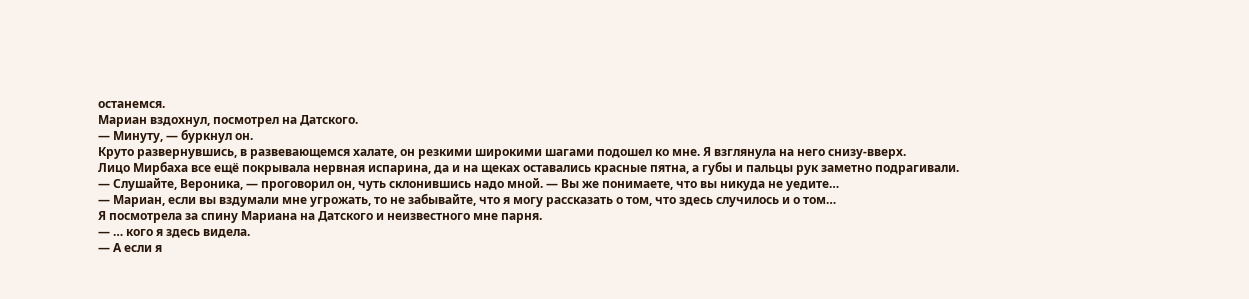останемся.
Мариан вздохнул, посмотрел на Датского.
— Минуту, — буркнул он.
Круто развернувшись, в развевающемся халате, он резкими широкими шагами подошел ко мне. Я взглянула на него снизу-вверх.
Лицо Мирбаха все ещё покрывала нервная испарина, да и на щеках оставались красные пятна, а губы и пальцы рук заметно подрагивали.
— Слушайте, Вероника, — проговорил он, чуть склонившись надо мной. — Вы же понимаете, что вы никуда не уедите…
— Мариан, если вы вздумали мне угрожать, то не забывайте, что я могу рассказать о том, что здесь случилось и о том…
Я посмотрела за спину Мариана на Датского и неизвестного мне парня.
— … кого я здесь видела.
— А если я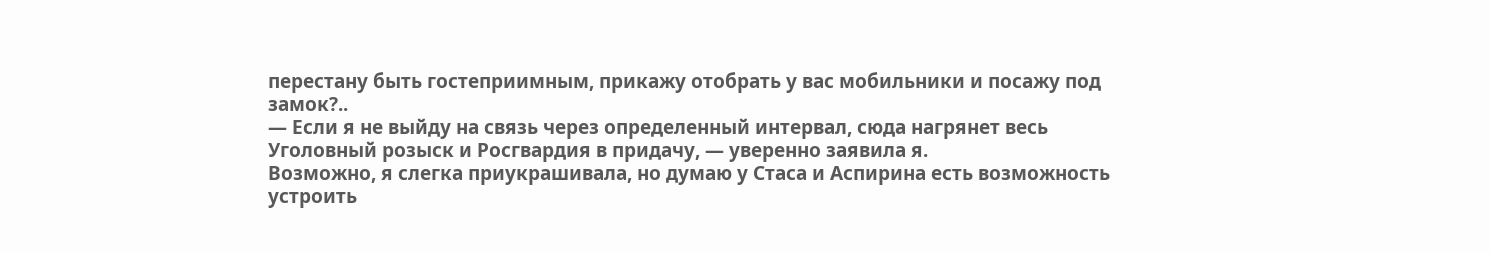перестану быть гостеприимным, прикажу отобрать у вас мобильники и посажу под замок?..
— Если я не выйду на связь через определенный интервал, сюда нагрянет весь Уголовный розыск и Росгвардия в придачу, — уверенно заявила я.
Возможно, я слегка приукрашивала, но думаю у Стаса и Аспирина есть возможность устроить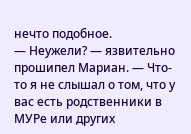нечто подобное.
— Неужели? — язвительно прошипел Мариан. — Что-то я не слышал о том, что у вас есть родственники в МУРе или других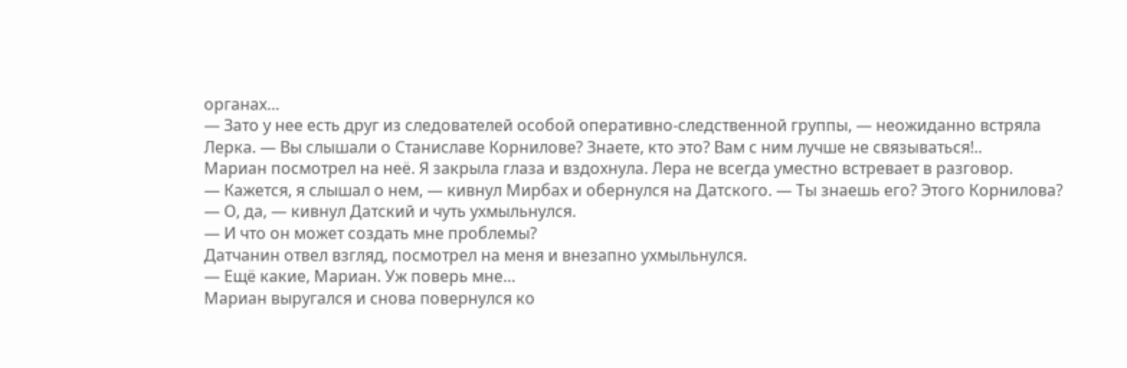органах…
— Зато у нее есть друг из следователей особой оперативно-следственной группы, — неожиданно встряла Лерка. — Вы слышали о Станиславе Корнилове? Знаете, кто это? Вам с ним лучше не связываться!..
Мариан посмотрел на неё. Я закрыла глаза и вздохнула. Лера не всегда уместно встревает в разговор.
— Кажется, я слышал о нем, — кивнул Мирбах и обернулся на Датского. — Ты знаешь его? Этого Корнилова?
— О, да, — кивнул Датский и чуть ухмыльнулся.
— И что он может создать мне проблемы?
Датчанин отвел взгляд, посмотрел на меня и внезапно ухмыльнулся.
— Ещё какие, Мариан. Уж поверь мне…
Мариан выругался и снова повернулся ко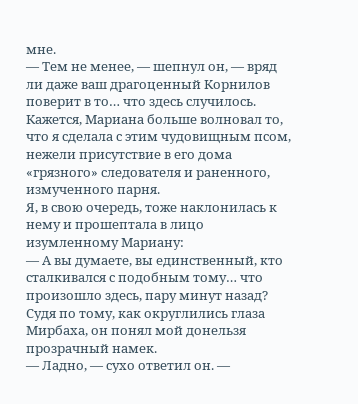мне.
— Тем не менее, — шепнул он, — вряд ли даже ваш драгоценный Корнилов поверит в то… что здесь случилось.
Кажется, Мариана больше волновал то, что я сделала с этим чудовищным псом, нежели присутствие в его дома «грязного» следователя и раненного, измученного парня.
Я, в свою очередь, тоже наклонилась к нему и прошептала в лицо изумленному Мариану:
— А вы думаете, вы единственный, кто сталкивался с подобным тому… что произошло здесь, пару минут назад?
Судя по тому, как округлились глаза Мирбаха, он понял мой донельзя прозрачный намек.
— Ладно, — сухо ответил он. —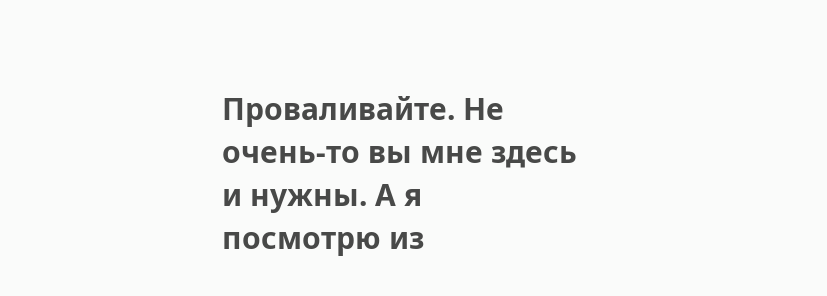Проваливайте. Не очень-то вы мне здесь и нужны. А я посмотрю из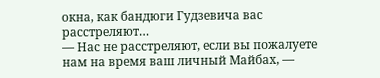окна, как бандюги Гудзевича вас расстреляют…
— Нас не расстреляют, если вы пожалуете нам на время ваш личный Майбах, —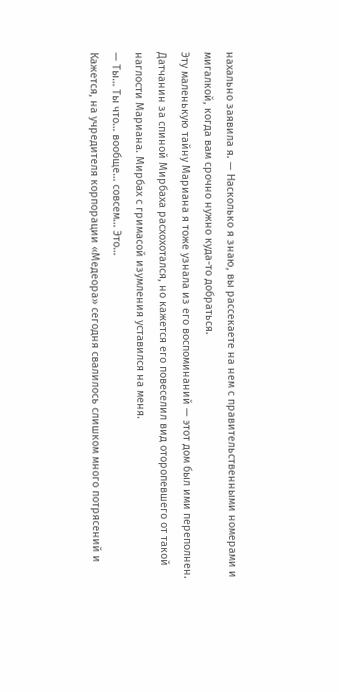нахально заявила я. — Насколько я знаю, вы рассекаете на нем с правительственными номерами и мигалкой, когда вам срочно нужно куда-то добраться.
Эту маленькую тайну Мариана я тоже узнала из его воспоминаний — этот дом был ими переполнен.
Датчанин за спиной Мирбаха расхохотался, но кажется его повеселил вид оторопевшего от такой наглости Мариана. Мирбах с гримасой изумления уставился на меня.
— Ты… Ты что… вообще… совсем… Это…
Кажется, на учредителя корпорации «Медеора» сегодня свалилось слишком много потрясений и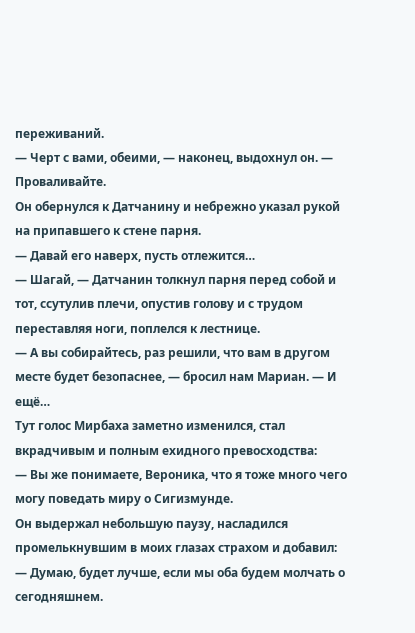переживаний.
— Черт с вами, обеими, — наконец, выдохнул он. — Проваливайте.
Он обернулся к Датчанину и небрежно указал рукой на припавшего к стене парня.
— Давай его наверх, пусть отлежится…
— Шагай, — Датчанин толкнул парня перед собой и тот, ссутулив плечи, опустив голову и с трудом переставляя ноги, поплелся к лестнице.
— А вы собирайтесь, раз решили, что вам в другом месте будет безопаснее, — бросил нам Мариан. — И ещё…
Тут голос Мирбаха заметно изменился, стал вкрадчивым и полным ехидного превосходства:
— Вы же понимаете, Вероника, что я тоже много чего могу поведать миру о Сигизмунде.
Он выдержал небольшую паузу, насладился промелькнувшим в моих глазах страхом и добавил:
— Думаю, будет лучше, если мы оба будем молчать о сегодняшнем.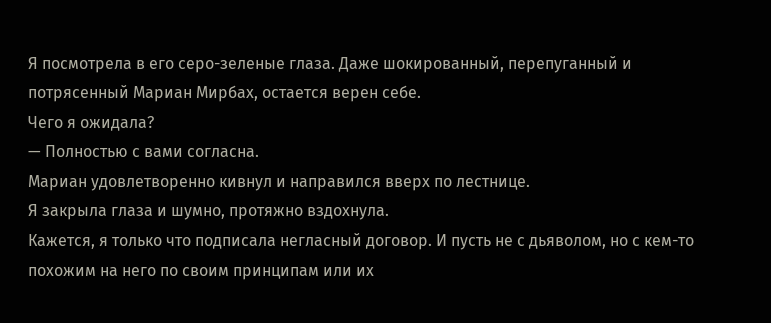Я посмотрела в его серо-зеленые глаза. Даже шокированный, перепуганный и потрясенный Мариан Мирбах, остается верен себе.
Чего я ожидала?
— Полностью с вами согласна.
Мариан удовлетворенно кивнул и направился вверх по лестнице.
Я закрыла глаза и шумно, протяжно вздохнула.
Кажется, я только что подписала негласный договор. И пусть не с дьяволом, но с кем-то похожим на него по своим принципам или их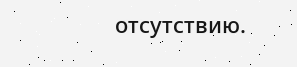отсутствию.